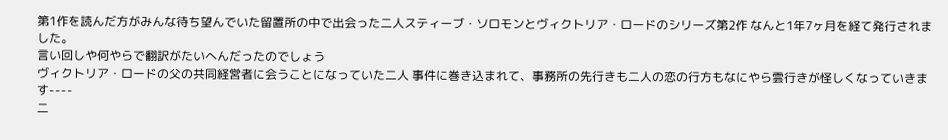第1作を読んだ方がみんな待ち望んでいた留置所の中で出会った二人スティーブ・ソロモンとヴィクトリア・ロードのシリーズ第2作 なんと1年7ヶ月を経て発行されました。
言い回しや何やらで翻訳がたいへんだったのでしょう
ヴィクトリア・ロードの父の共同経営者に会うことになっていた二人 事件に巻き込まれて、事務所の先行きも二人の恋の行方もなにやら雲行きが怪しくなっていきます----
二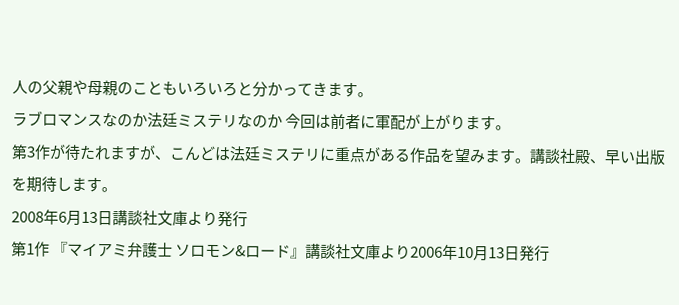人の父親や母親のこともいろいろと分かってきます。
ラブロマンスなのか法廷ミステリなのか 今回は前者に軍配が上がります。
第3作が待たれますが、こんどは法廷ミステリに重点がある作品を望みます。講談社殿、早い出版を期待します。
2008年6月13日講談社文庫より発行
第1作 『マイアミ弁護士 ソロモン&ロード』講談社文庫より2006年10月13日発行